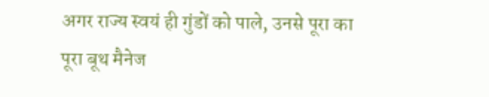अगर राज्य स्वयं ही गुंडों को पाले, उनसे पूरा का पूरा बूथ मैनेज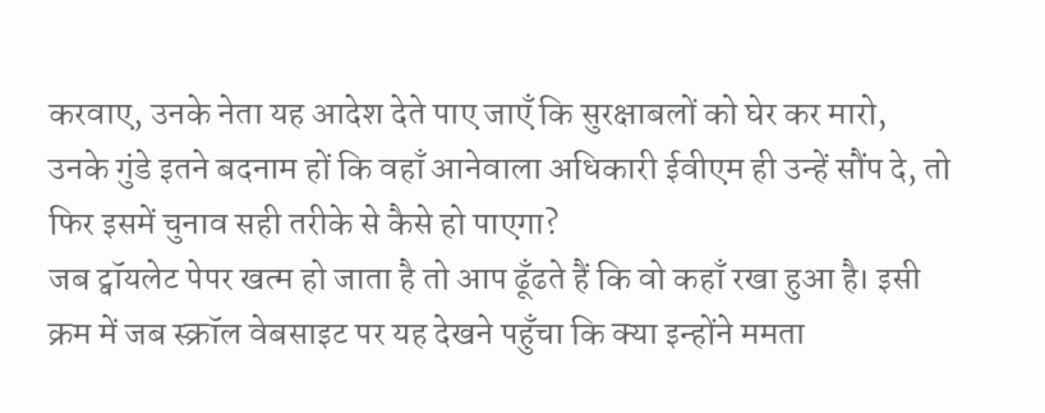करवाए, उनके नेता यह आदेश देते पाए जाएँ कि सुरक्षाबलों को घेर कर मारो, उनके गुंडे इतने बदनाम हों कि वहाँ आनेवाला अधिकारी ईवीएम ही उन्हें सौंप दे, तो फिर इसमें चुनाव सही तरीके से कैसे हो पाएगा?
जब ट्वॉयलेट पेपर खत्म हो जाता है तो आप ढूँढते हैं कि वो कहाँ रखा हुआ है। इसी क्रम में जब स्क्रॉल वेबसाइट पर यह देखने पहुँचा कि क्या इन्होंने ममता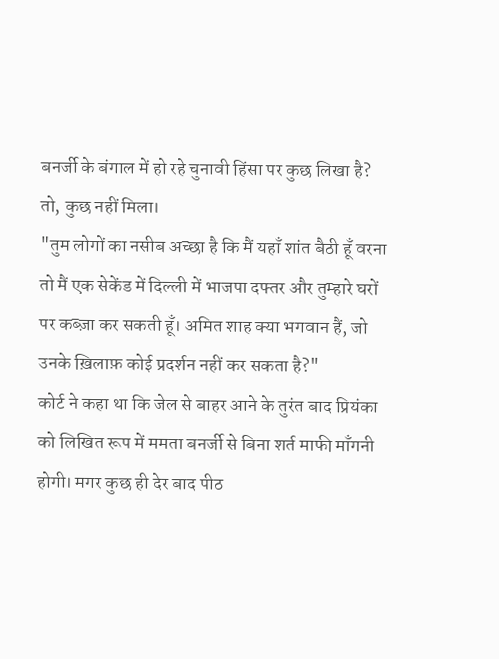बनर्जी के बंगाल में हो रहे चुनावी हिंसा पर कुछ लिखा है? तो, कुछ नहीं मिला।
"तुम लोगों का नसीब अच्छा है कि मैं यहाँ शांत बैठी हूँ वरना तो मैं एक सेकेंड में दिल्ली में भाजपा दफ्तर और तुम्हारे घरों पर कब्ज़ा कर सकती हूँ। अमित शाह क्या भगवान हैं, जो उनके ख़िलाफ़ कोई प्रदर्शन नहीं कर सकता है?"
कोर्ट ने कहा था कि जेल से बाहर आने के तुरंत बाद प्रियंका को लिखित रूप में ममता बनर्जी से बिना शर्त माफी माँगनी होगी। मगर कुछ ही देर बाद पीठ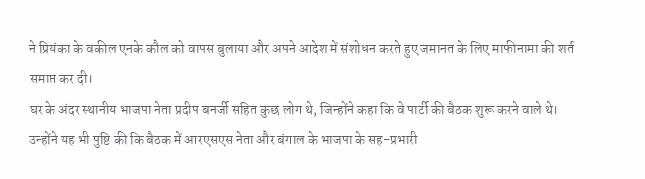ने प्रियंका के वकील एनके कौल को वापस बुलाया और अपने आदेश में संशोधन करते हुए जमानत के लिए माफीनामा की शर्त समाप्त कर दी।
घर के अंदर स्थानीय भाजपा नेता प्रदीप बनर्जी सहित कुछ लोग थे, जिन्होंने कहा कि वे पार्टी की बैठक शुरू करने वाले थे। उन्होंने यह भी पुष्टि की कि बैठक में आरएसएस नेता और बंगाल के भाजपा के सह-प्रभारी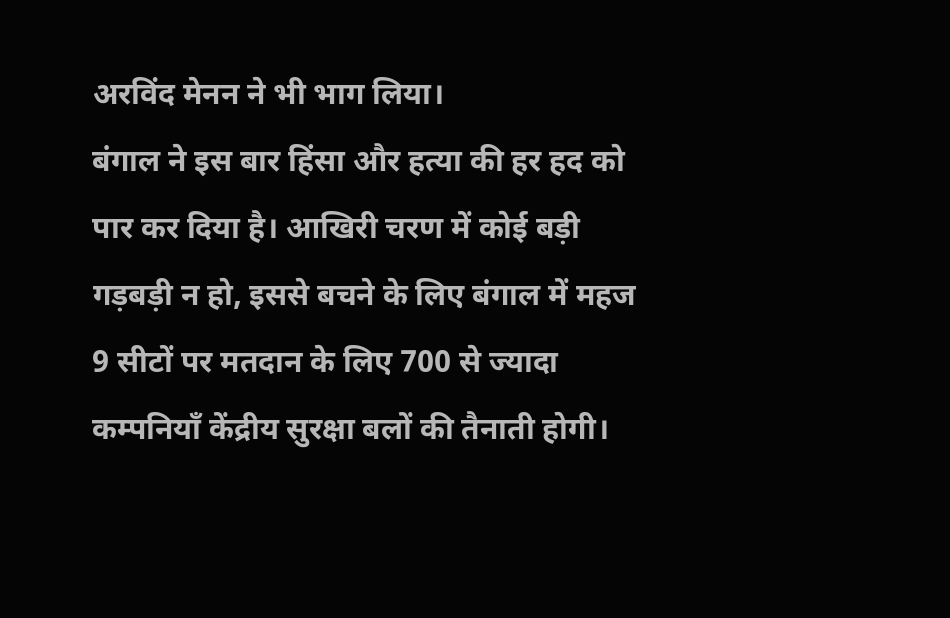अरविंद मेनन ने भी भाग लिया।
बंगाल ने इस बार हिंसा और हत्या की हर हद को पार कर दिया है। आखिरी चरण में कोई बड़ी गड़बड़ी न हो, इससे बचने के लिए बंगाल में महज 9 सीटों पर मतदान के लिए 700 से ज्यादा कम्पनियाँ केंद्रीय सुरक्षा बलों की तैनाती होगी।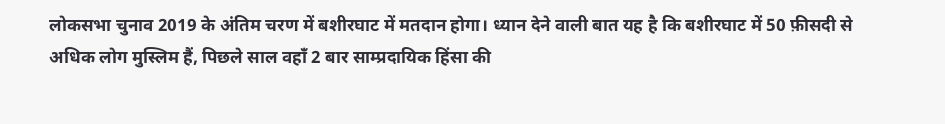लोकसभा चुनाव 2019 के अंतिम चरण में बशीरघाट में मतदान होगा। ध्यान देने वाली बात यह है कि बशीरघाट में 50 फ़ीसदी से अधिक लोग मुस्लिम हैं, पिछले साल वहाँ 2 बार साम्प्रदायिक हिंसा की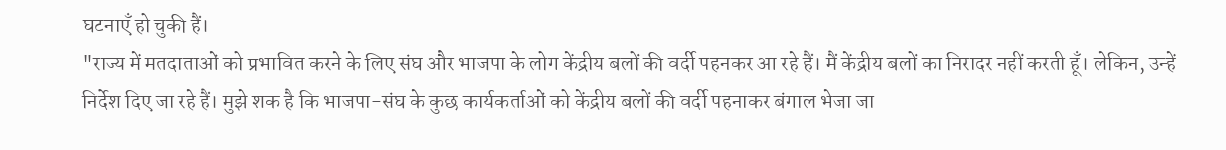घटनाएँ हो चुकी हैं।
"राज्य में मतदाताओं को प्रभावित करने के लिए संघ और भाजपा के लोग केंद्रीय बलों की वर्दी पहनकर आ रहे हैं। मैं केंद्रीय बलों का निरादर नहीं करती हूँ। लेकिन, उन्हें निर्देश दिए जा रहे हैं। मुझे शक है कि भाजपा-संघ के कुछ कार्यकर्ताओं को केंद्रीय बलों की वर्दी पहनाकर बंगाल भेजा जा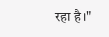रहा है।"